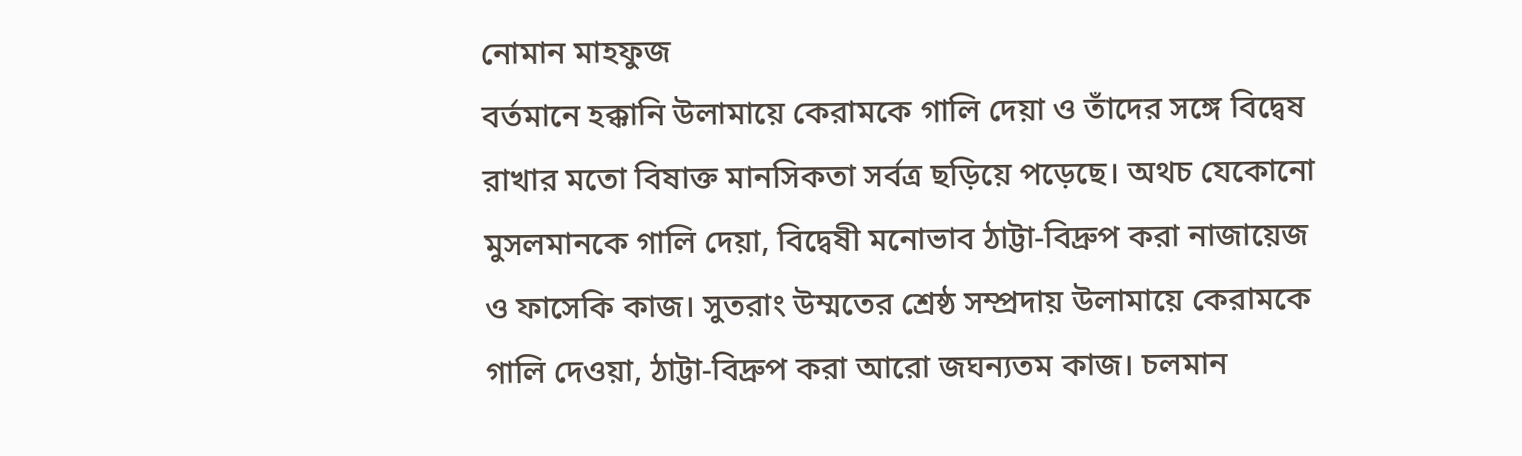নোমান মাহফুজ
বর্তমানে হক্কানি উলামায়ে কেরামকে গালি দেয়া ও তাঁদের সঙ্গে বিদ্বেষ রাখার মতো বিষাক্ত মানসিকতা সর্বত্র ছড়িয়ে পড়েছে। অথচ যেকোনো মুসলমানকে গালি দেয়া, বিদ্বেষী মনোভাব ঠাট্টা-বিদ্রুপ করা নাজায়েজ ও ফাসেকি কাজ। সুতরাং উম্মতের শ্রেষ্ঠ সম্প্রদায় উলামায়ে কেরামকে গালি দেওয়া, ঠাট্টা-বিদ্রুপ করা আরো জঘন্যতম কাজ। চলমান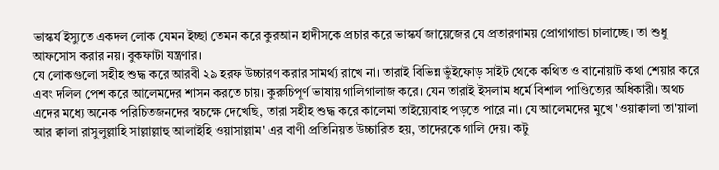ভাস্কর্য ইস্যুতে একদল লোক যেমন ইচ্ছা তেমন করে কুরআন হাদীসকে প্রচার করে ভাস্কর্য জায়েজের যে প্রতারণাময় প্রোগাগান্ডা চালাচ্ছে। তা শুধু আফসোস করার নয়। বুকফাটা যন্ত্রণার।
যে লোকগুলো সহীহ শুদ্ধ করে আরবী ২৯ হরফ উচ্চারণ করার সামর্থ্য রাখে না। তারাই বিভিন্ন ভুঁইফোড় সাইট থেকে কথিত ও বানোয়াট কথা শেয়ার করে এবং দলিল পেশ করে আলেমদের শাসন করতে চায়। কুরুচিপূর্ণ ভাষায় গালিগালাজ করে। যেন তারাই ইসলাম ধর্মে বিশাল পাণ্ডিত্যের অধিকারী। অথচ এদের মধ্যে অনেক পরিচিতজনদের স্বচক্ষে দেখেছি, তারা সহীহ শুদ্ধ করে কালেমা তাইয়্যেবাহ পড়তে পারে না। যে আলেমদের মুখে 'ওয়াক্বালা তা'য়ালা আর ক্বালা রাসুলুল্লাহি সাল্লাল্লাহু আলাইহি ওয়াসাল্লাম' এর বাণী প্রতিনিয়ত উচ্চারিত হয়, তাদেরকে গালি দেয়। কটু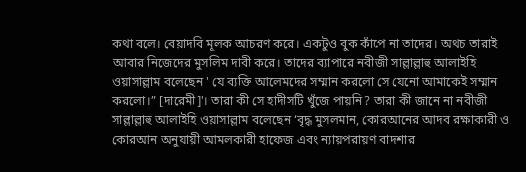কথা বলে। বেয়াদবি মূলক আচরণ করে। একটুও বুক কাঁপে না তাদের। অথচ তারাই আবার নিজেদের মুসলিম দাবী করে। তাদের ব্যাপারে নবীজী সাল্লাল্লাহু আলাইহি ওয়াসাল্লাম বলেছেন ' যে ব্যক্তি আলেমদের সম্মান করলো সে যেনো আমাকেই সম্মান করলো।” [দারেমী]'। তারা কী সে হাদীসটি খুঁজে পায়নি? তারা কী জানে না নবীজী সাল্লাল্লাহু আলাইহি ওয়াসাল্লাম বলেছেন ‘বৃদ্ধ মুসলমান, কোরআনের আদব রক্ষাকারী ও কোরআন অনুযায়ী আমলকারী হাফেজ এবং ন্যায়পরায়ণ বাদশার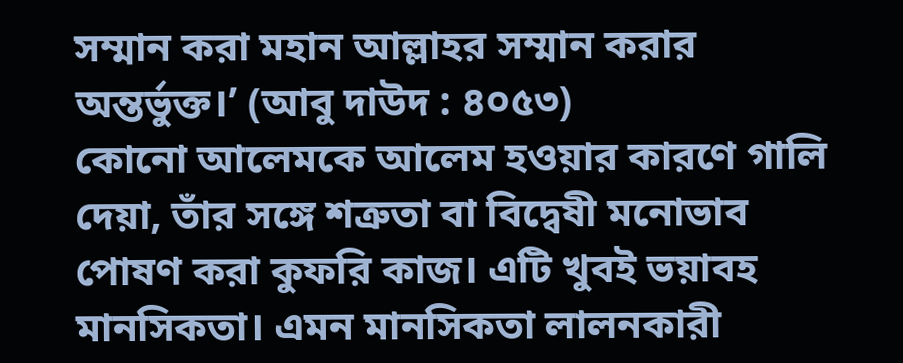সম্মান করা মহান আল্লাহর সম্মান করার অন্তর্ভুক্ত।’ (আবু দাউদ : ৪০৫৩)
কোনো আলেমকে আলেম হওয়ার কারণে গালি দেয়া, তাঁর সঙ্গে শত্রুতা বা বিদ্বেষী মনোভাব পোষণ করা কুফরি কাজ। এটি খুবই ভয়াবহ মানসিকতা। এমন মানসিকতা লালনকারী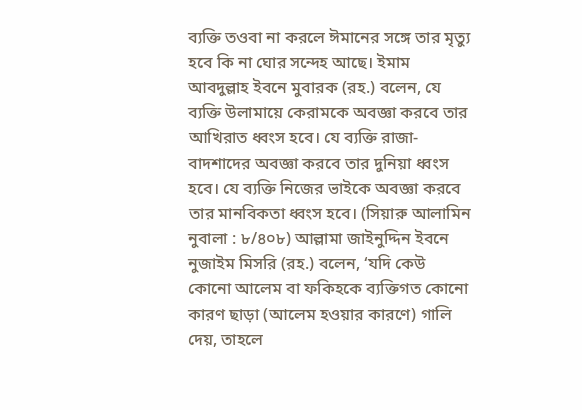ব্যক্তি তওবা না করলে ঈমানের সঙ্গে তার মৃত্যু হবে কি না ঘোর সন্দেহ আছে। ইমাম আবদুল্লাহ ইবনে মুবারক (রহ.) বলেন, যে ব্যক্তি উলামায়ে কেরামকে অবজ্ঞা করবে তার আখিরাত ধ্বংস হবে। যে ব্যক্তি রাজা-বাদশাদের অবজ্ঞা করবে তার দুনিয়া ধ্বংস হবে। যে ব্যক্তি নিজের ভাইকে অবজ্ঞা করবে তার মানবিকতা ধ্বংস হবে। (সিয়ারু আলামিন নুবালা : ৮/৪০৮) আল্লামা জাইনুদ্দিন ইবনে নুজাইম মিসরি (রহ.) বলেন, ‘যদি কেউ কোনো আলেম বা ফকিহকে ব্যক্তিগত কোনো কারণ ছাড়া (আলেম হওয়ার কারণে) গালি দেয়, তাহলে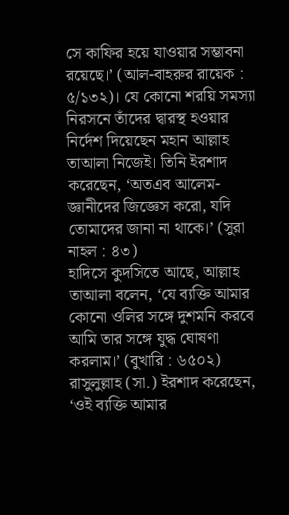সে কাফির হয়ে যাওয়ার সম্ভাবনা রয়েছে।’ (আল-বাহরুর রায়েক : ৫/১৩২)। যে কোনো শরয়ি সমস্যা নিরসনে তাঁদের দ্বারস্থ হওয়ার নির্দেশ দিয়েছেন মহান আল্লাহ তাআলা নিজেই। তিনি ইরশাদ করেছেন, ‘অতএব আলেম-জ্ঞানীদের জিজ্ঞেস করো, যদি তোমাদের জানা না থাকে।’ (সুরা নাহল : ৪৩)
হাদিসে কুদসিতে আছে, আল্লাহ তাআলা বলেন, ‘যে ব্যক্তি আমার কোনো ওলির সঙ্গে দুশমনি করবে আমি তার সঙ্গে যুদ্ধ ঘোষণা করলাম।’ (বুখারি : ৬৫০২) রাসুলুল্লাহ (সা.) ইরশাদ করেছেন, ‘ওই ব্যক্তি আমার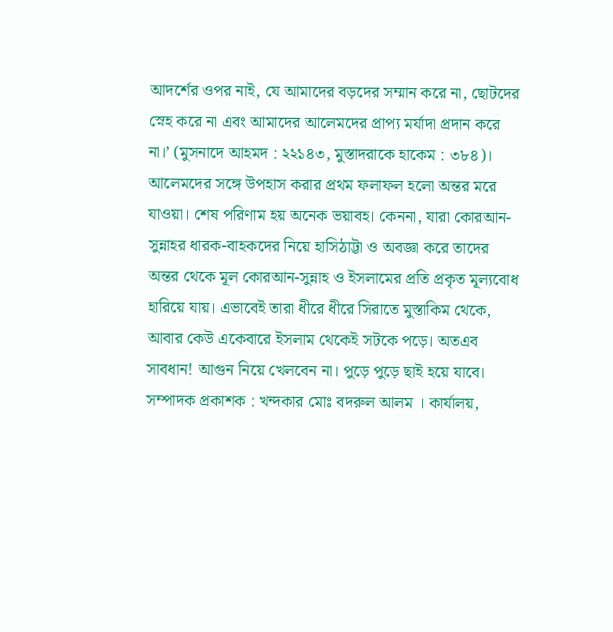আদর্শের ওপর নাই, যে আমাদের বড়দের সম্মান করে না, ছোটদের স্নেহ করে না এবং আমাদের আলেমদের প্রাপ্য মর্যাদা প্রদান করে না।’ (মুসনাদে আহমদ : ২২১৪৩, মুস্তাদরাকে হাকেম : ৩৮৪)।
আলেমদের সঙ্গে উপহাস করার প্রথম ফলাফল হলো অন্তর মরে যাওয়া। শেষ পরিণাম হয় অনেক ভয়াবহ। কেননা, যারা কোরআন-সুন্নাহর ধারক-বাহকদের নিয়ে হাসিঠাট্টা ও অবজ্ঞা করে তাদের অন্তর থেকে মূল কোরআন-সুন্নাহ ও ইসলামের প্রতি প্রকৃত মূল্যবোধ হারিয়ে যায়। এভাবেই তারা ধীরে ধীরে সিরাতে মুস্তাকিম থেকে, আবার কেউ একেবারে ইসলাম থেকেই সটকে পড়ে। অতএব সাবধান! আগুন নিয়ে খেলবেন না। পুড়ে পুড়ে ছাই হয়ে যাবে।
সম্পাদক প্রকাশক : খন্দকার মোঃ বদরুল আলম । কার্যালয়,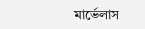মার্ভেলাস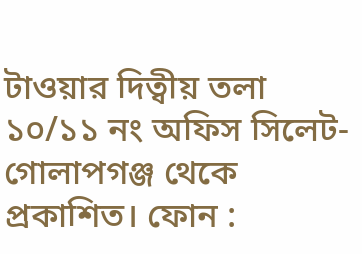টাওয়ার দিত্বীয় তলা ১০/১১ নং অফিস সিলেট-গোলাপগঞ্জ থেকে প্রকাশিত। ফোন :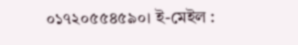০১৭২০৫৫৪৫৯০। ই-মেইল :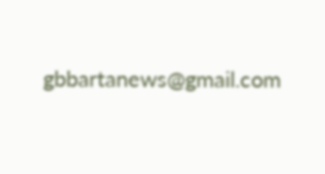gbbartanews@gmail.com